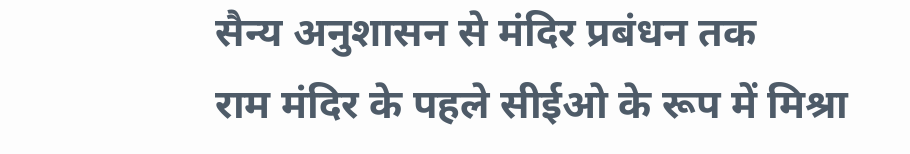सैन्य अनुशासन से मंदिर प्रबंधन तक
राम मंदिर के पहले सीईओ के रूप में मिश्रा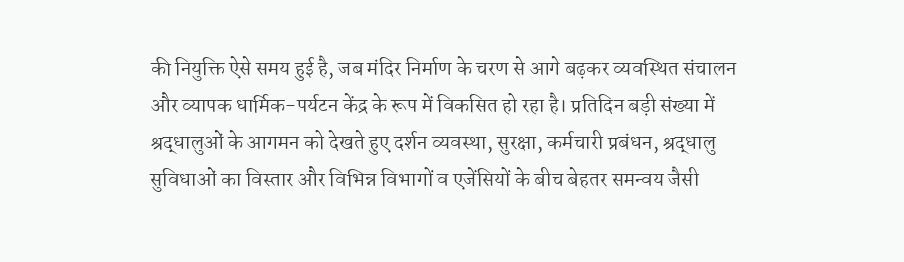की नियुक्ति ऐसे समय हुई है, जब मंदिर निर्माण के चरण से आगे बढ़कर व्यवस्थित संचालन और व्यापक धार्मिक-पर्यटन केंद्र के रूप में विकसित हो रहा है। प्रतिदिन बड़ी संख्या में श्रद्धालुओं के आगमन को देखते हुए दर्शन व्यवस्था, सुरक्षा, कर्मचारी प्रबंधन, श्रद्धालु सुविधाओं का विस्तार और विभिन्न विभागों व एजेंसियों के बीच बेहतर समन्वय जैसी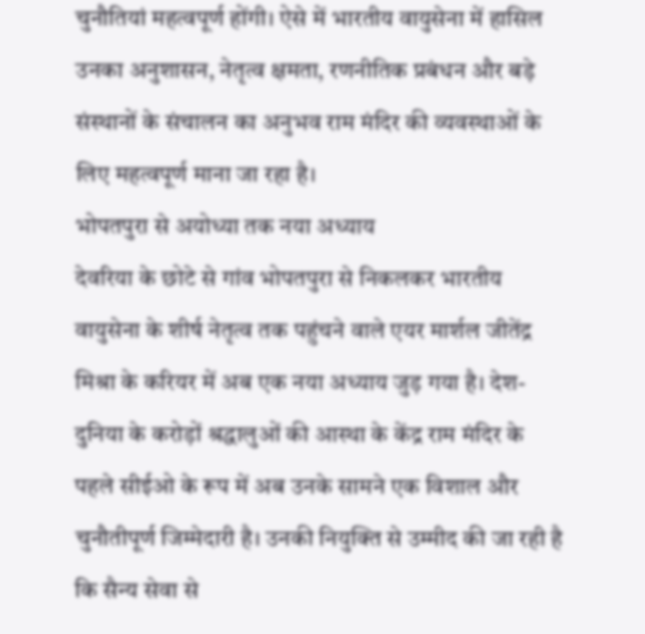चुनौतियां महत्वपूर्ण होंगी। ऐसे में भारतीय वायुसेना में हासिल उनका अनुशासन, नेतृत्व क्षमता, रणनीतिक प्रबंधन और बड़े संस्थानों के संचालन का अनुभव राम मंदिर की व्यवस्थाओं के लिए महत्वपूर्ण माना जा रहा है।
भोपतपुरा से अयोध्या तक नया अध्याय
देवरिया के छोटे से गांव भोपतपुरा से निकलकर भारतीय वायुसेना के शीर्ष नेतृत्व तक पहुंचने वाले एयर मार्शल जीतेंद्र मिश्रा के करियर में अब एक नया अध्याय जुड़ गया है। देश-दुनिया के करोड़ों श्रद्धालुओं की आस्था के केंद्र राम मंदिर के पहले सीईओ के रूप में अब उनके सामने एक विशाल और चुनौतीपूर्ण जिम्मेदारी है। उनकी नियुक्ति से उम्मीद की जा रही है कि सैन्य सेवा से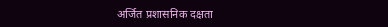अर्जित प्रशासनिक दक्षता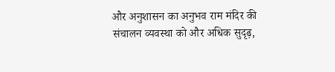और अनुशासन का अनुभव राम मंदिर की संचालन व्यवस्था को और अधिक सुदृढ़,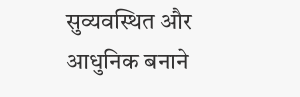सुव्यवस्थित और आधुनिक बनाने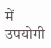में उपयोगी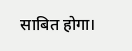साबित होगा।